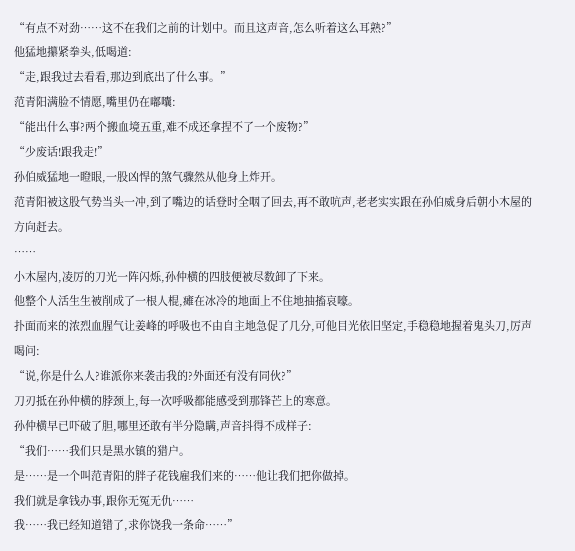“有点不对劲……这不在我们之前的计划中。而且这声音,怎么听着这么耳熟?”
他猛地攥紧拳头,低喝道:
“走,跟我过去看看,那边到底出了什么事。”
范青阳满脸不情愿,嘴里仍在嘟囔:
“能出什么事?两个搬血境五重,难不成还拿捏不了一个废物?”
“少废话!跟我走!”
孙伯威猛地一瞪眼,一股凶悍的煞气骤然从他身上炸开。
范青阳被这股气势当头一冲,到了嘴边的话登时全咽了回去,再不敢吭声,老老实实跟在孙伯威身后朝小木屋的方向赶去。
……
小木屋内,凌厉的刀光一阵闪烁,孙仲横的四肢便被尽数卸了下来。
他整个人活生生被削成了一根人棍,瘫在冰冷的地面上不住地抽搐哀嚎。
扑面而来的浓烈血腥气让姜峰的呼吸也不由自主地急促了几分,可他目光依旧坚定,手稳稳地握着鬼头刀,厉声喝问:
“说,你是什么人?谁派你来袭击我的?外面还有没有同伙?”
刀刃抵在孙仲横的脖颈上,每一次呼吸都能感受到那锋芒上的寒意。
孙仲横早已吓破了胆,哪里还敢有半分隐瞒,声音抖得不成样子:
“我们……我们只是黑水镇的猎户。
是……是一个叫范青阳的胖子花钱雇我们来的……他让我们把你做掉。
我们就是拿钱办事,跟你无冤无仇……
我……我已经知道错了,求你饶我一条命……”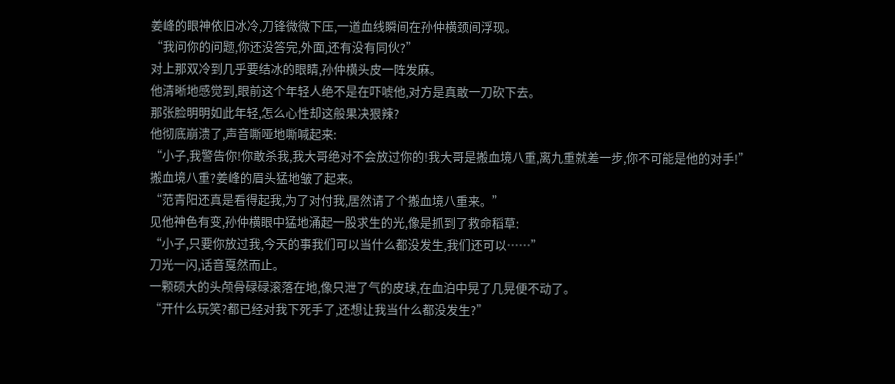姜峰的眼神依旧冰冷,刀锋微微下压,一道血线瞬间在孙仲横颈间浮现。
“我问你的问题,你还没答完,外面,还有没有同伙?”
对上那双冷到几乎要结冰的眼睛,孙仲横头皮一阵发麻。
他清晰地感觉到,眼前这个年轻人绝不是在吓唬他,对方是真敢一刀砍下去。
那张脸明明如此年轻,怎么心性却这般果决狠辣?
他彻底崩溃了,声音嘶哑地嘶喊起来:
“小子,我警告你!你敢杀我,我大哥绝对不会放过你的!我大哥是搬血境八重,离九重就差一步,你不可能是他的对手!”
搬血境八重?姜峰的眉头猛地皱了起来。
“范青阳还真是看得起我,为了对付我,居然请了个搬血境八重来。”
见他神色有变,孙仲横眼中猛地涌起一股求生的光,像是抓到了救命稻草:
“小子,只要你放过我,今天的事我们可以当什么都没发生,我们还可以……”
刀光一闪,话音戛然而止。
一颗硕大的头颅骨碌碌滚落在地,像只泄了气的皮球,在血泊中晃了几晃便不动了。
“开什么玩笑?都已经对我下死手了,还想让我当什么都没发生?”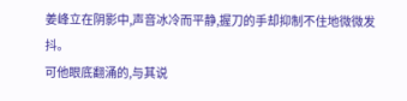姜峰立在阴影中,声音冰冷而平静,握刀的手却抑制不住地微微发抖。
可他眼底翻涌的,与其说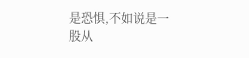是恐惧,不如说是一股从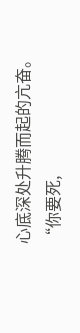心底深处升腾而起的亢奋。
“你要死,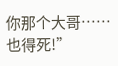你那个大哥……也得死!”